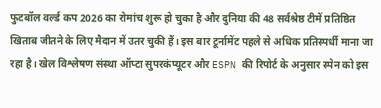फुटबॉल वर्ल्ड कप 2026 का रोमांच शुरू हो चुका है और दुनिया की 48 सर्वश्रेष्ठ टीमें प्रतिष्ठित खिताब जीतने के लिए मैदान में उतर चुकी हैं। इस बार टूर्नामेंट पहले से अधिक प्रतिस्पर्धी माना जा रहा है। खेल विश्लेषण संस्था ऑप्टा सुपरकंप्यूटर और ESPN की रिपोर्ट के अनुसार स्पेन को इस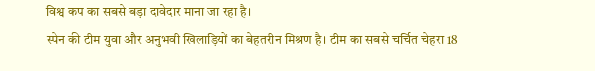विश्व कप का सबसे बड़ा दावेदार माना जा रहा है।
स्पेन की टीम युवा और अनुभवी खिलाड़ियों का बेहतरीन मिश्रण है। टीम का सबसे चर्चित चेहरा 18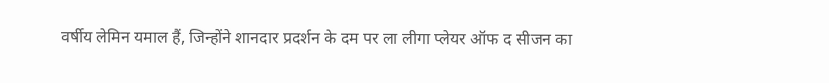वर्षीय लेमिन यमाल हैं, जिन्होंने शानदार प्रदर्शन के दम पर ला लीगा प्लेयर ऑफ द सीजन का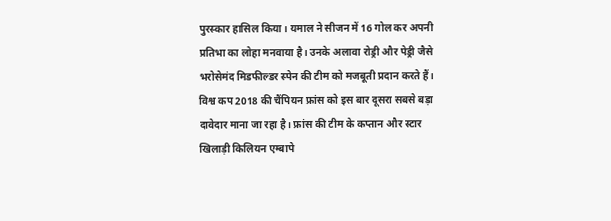पुरस्कार हासिल किया। यमाल ने सीजन में 16 गोल कर अपनी प्रतिभा का लोहा मनवाया है। उनके अलावा रोड्री और पेड्री जैसे भरोसेमंद मिडफील्डर स्पेन की टीम को मजबूती प्रदान करते हैं।
विश्व कप 2018 की चैंपियन फ्रांस को इस बार दूसरा सबसे बड़ा दावेदार माना जा रहा है। फ्रांस की टीम के कप्तान और स्टार खिलाड़ी किलियन एम्बापे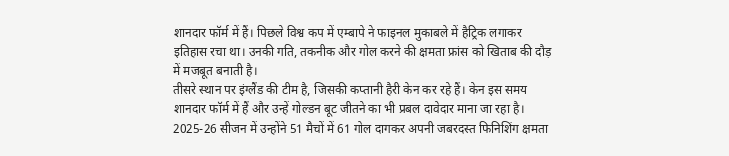शानदार फॉर्म में हैं। पिछले विश्व कप में एम्बापे ने फाइनल मुकाबले में हैट्रिक लगाकर इतिहास रचा था। उनकी गति, तकनीक और गोल करने की क्षमता फ्रांस को खिताब की दौड़ में मजबूत बनाती है।
तीसरे स्थान पर इंग्लैंड की टीम है, जिसकी कप्तानी हैरी केन कर रहे हैं। केन इस समय शानदार फॉर्म में हैं और उन्हें गोल्डन बूट जीतने का भी प्रबल दावेदार माना जा रहा है। 2025-26 सीजन में उन्होंने 51 मैचों में 61 गोल दागकर अपनी जबरदस्त फिनिशिंग क्षमता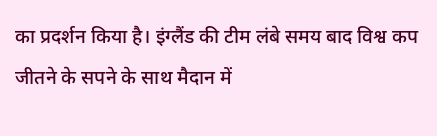का प्रदर्शन किया है। इंग्लैंड की टीम लंबे समय बाद विश्व कप जीतने के सपने के साथ मैदान में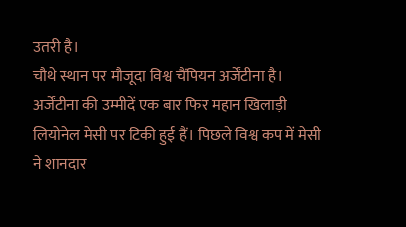उतरी है।
चौथे स्थान पर मौजूदा विश्व चैंपियन अर्जेंटीना है। अर्जेंटीना की उम्मीदें एक बार फिर महान खिलाड़ी लियोनेल मेसी पर टिकी हुई हैं। पिछले विश्व कप में मेसी ने शानदार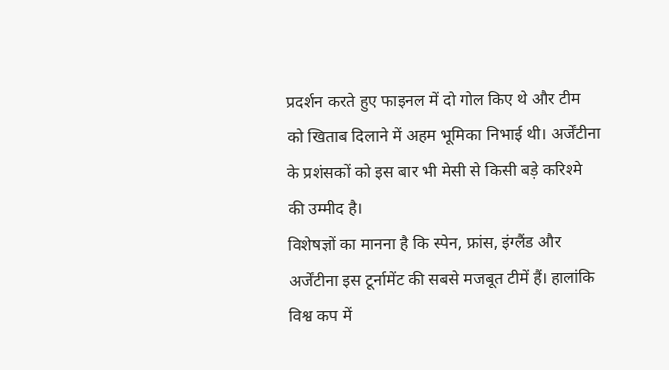प्रदर्शन करते हुए फाइनल में दो गोल किए थे और टीम को खिताब दिलाने में अहम भूमिका निभाई थी। अर्जेंटीना के प्रशंसकों को इस बार भी मेसी से किसी बड़े करिश्मे की उम्मीद है।
विशेषज्ञों का मानना है कि स्पेन, फ्रांस, इंग्लैंड और अर्जेंटीना इस टूर्नामेंट की सबसे मजबूत टीमें हैं। हालांकि विश्व कप में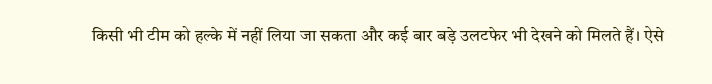किसी भी टीम को हल्के में नहीं लिया जा सकता और कई बार बड़े उलटफेर भी देखने को मिलते हैं। ऐसे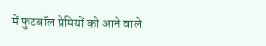में फुटबॉल प्रेमियों को आने वाले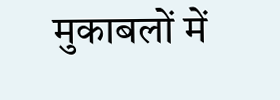मुकाबलों में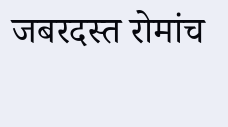जबरदस्त रोमांच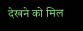देखने को मिल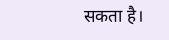सकता है।